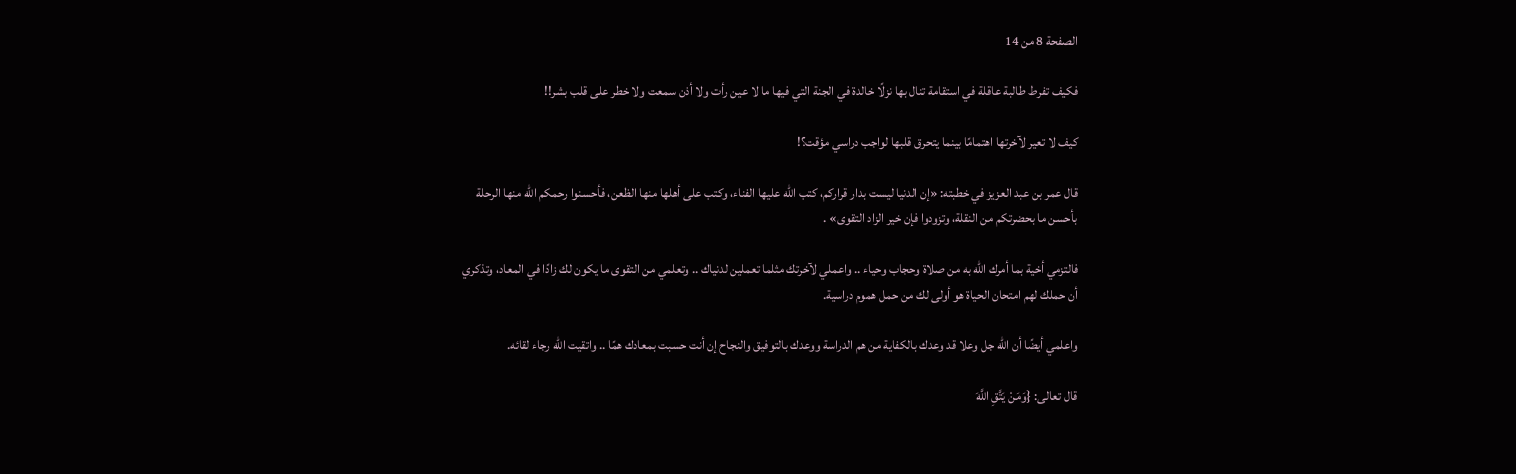الصفحة 8 من 14

فكيف تفرط طالبة عاقلة في استقامة تنال بها نزلًا خالدة في الجنة التي فيها ما لا عين رأت ولا أذن سمعت ولا خطر على قلب بشر!!

كيف لا تعير لآخرتها اهتمامًا بينما يتحرق قلبها لواجب دراسي مؤقت؟!

قال عمر بن عبد العزيز في خطبته: «إن الدنيا ليست بدار قراركم، كتب الله عليها الفناء، وكتب على أهلها منها الظعن، فأحسنوا رحمكم الله منها الرحلة بأحسن ما بحضرتكم من النقلة، وتزودوا فإن خير الزاد التقوى» .

فالتزمي أخية بما أمرك الله به من صلاة وحجاب وحياء .. واعملي لآخرتك مثلما تعملين لدنياك .. وتعلمي من التقوى ما يكون لك زادًا في المعاد، وتذكري أن حملك لهم امتحان الحياة هو أولى لك من حمل هموم دراسية.

واعلمي أيضًا أن الله جل وعلا قد وعدك بالكفاية من هم الدراسة ووعدك بالتوفيق والنجاح إن أنت حسبت بمعادك همًا .. واتقيت الله رجاء لقائه.

قال تعالى: {وَمَنْ يَتَّقِ اللَّهَ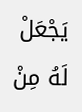يَجْعَلْ لَهُ مِنْ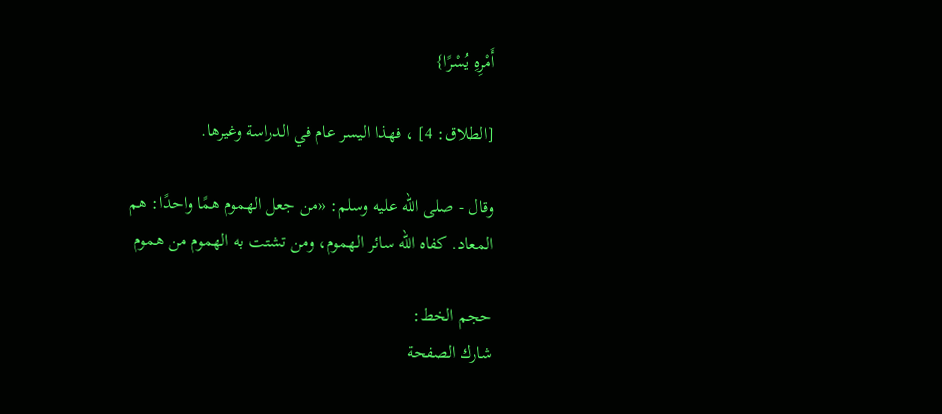أَمْرِهِ يُسْرًا}

[الطلاق: 4] ، فهذا اليسر عام في الدراسة وغيرها.

وقال - صلى الله عليه وسلم: «من جعل الهموم همًا واحدًا: هم المعاد. كفاه الله سائر الهموم، ومن تشتت به الهموم من هموم

حجم الخط:
شارك الصفحة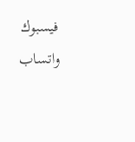فيسبوك واتساب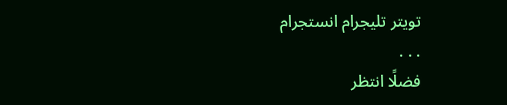تويتر تليجرام انستجرام
. . .
فضلًا انتظر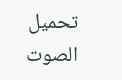تحميل الصوت